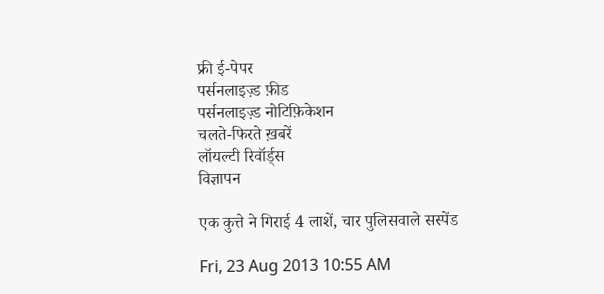फ्री ई-पेपर
पर्सनलाइज़्ड फ़ीड
पर्सनलाइज़्ड नोटिफ़िकेशन
चलते-फिरते ख़बरें
लॉयल्टी रिवॉर्ड्स
विज्ञापन

एक कुत्ते ने गिराई 4 लाशें, चार पुलिसवाले सस्पेंड

Fri, 23 Aug 2013 10:55 AM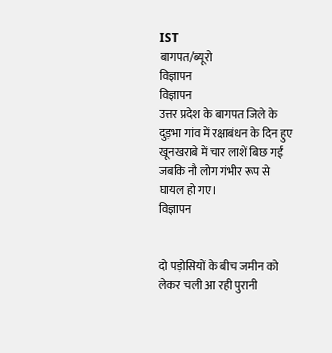IST
बागपत/ब्यूरो
विज्ञापन
विज्ञापन
उत्तर प्रदेश के बागपत जिले के दुड़भा गांव में रक्षाबंधन के दिन हुए खूनखराबे में चार लाशें बिछ गईं जबकि नौ लोग गंभीर रूप से घायल हो गए।
विज्ञापन


दो पड़ोसियों के बीच जमीन को लेकर चली आ रही पुरानी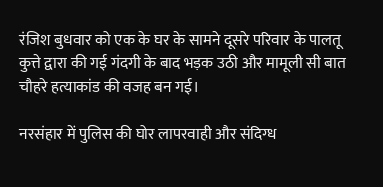रंजिश बुधवार को एक के घर के सामने दूसरे परिवार के पालतू कुत्ते द्वारा की गई गंदगी के बाद भड़क उठी और मामूली सी बात चौहरे हत्याकांड की वजह बन गई।

नरसंहार में पुलिस की घोर लापरवाही और संदिग्ध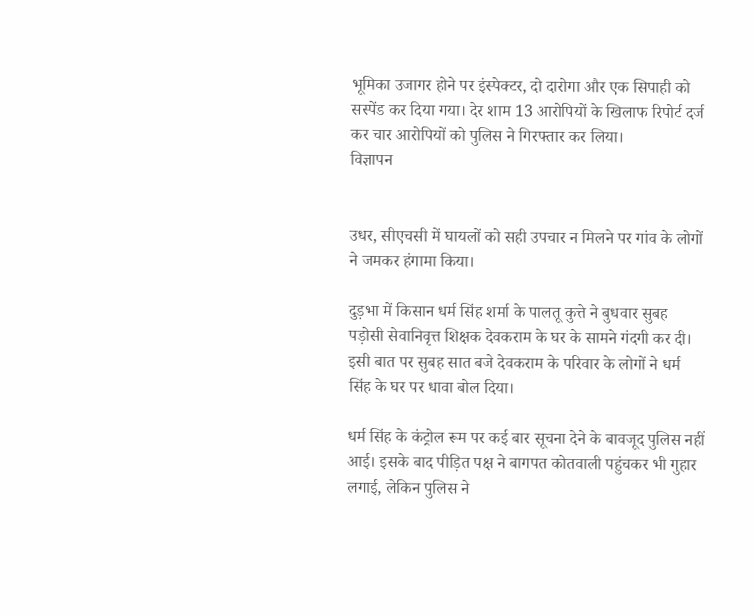भूमिका उजागर होने पर इंस्पेक्टर, दो दारोगा और एक सिपाही को सस्पेंड कर दिया गया। देर शाम 13 आरोपियों के खिलाफ रिपोर्ट दर्ज कर चार आरोपियों को पुलिस ने गिरफ्तार कर लिया।
विज्ञापन


उधर, सीएचसी में घायलों को सही उपचार न मिलने पर गांव के लोगों ने जमकर हंगामा किया।

दुड़भा में किसान धर्म सिंह शर्मा के पालतू कुत्ते ने बुधवार सुबह पड़ोसी सेवानिवृत्त शिक्षक देवकराम के घर के सामने गंदगी कर दी। इसी बात पर सुबह सात बजे देवकराम के परिवार के लोगों ने धर्म सिंह के घर पर धावा बोल दिया।

धर्म सिंह के कंट्रोल रूम पर कई बार सूचना देने के बावजूद पुलिस नहीं आई। इसके बाद पीड़ित पक्ष ने बागपत कोतवाली पहुंचकर भी गुहार लगाई, लेकिन पुलिस ने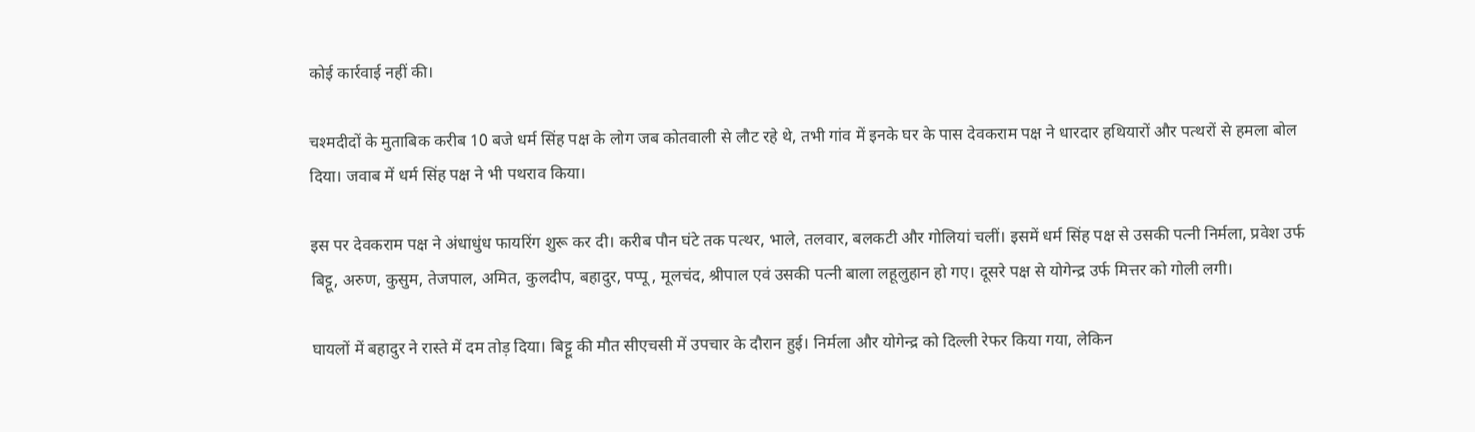कोई कार्रवाई नहीं की।

चश्मदीदों के मुताबिक करीब 10 बजे धर्म सिंह पक्ष के लोग जब कोतवाली से लौट रहे थे, तभी गांव में इनके घर के पास देवकराम पक्ष ने धारदार हथियारों और पत्थरों से हमला बोल दिया। जवाब में धर्म सिंह पक्ष ने भी पथराव किया।

इस पर देवकराम पक्ष ने अंधाधुंध फायरिंग शुरू कर दी। करीब पौन घंटे तक पत्थर, भाले, तलवार, बलकटी और गोलियां चलीं। इसमें धर्म सिंह पक्ष से उसकी पत्नी निर्मला, प्रवेश उर्फ बिट्टू, अरुण, कुसुम, तेजपाल, अमित, कुलदीप, बहादुर, पप्पू , मूलचंद, श्रीपाल एवं उसकी पत्नी बाला लहूलुहान हो गए। दूसरे पक्ष से योगेन्द्र उर्फ मित्तर को गोली लगी।

घायलों में बहादुर ने रास्ते में दम तोड़ दिया। बिट्टू की मौत सीएचसी में उपचार के दौरान हुई। निर्मला और योगेन्द्र को दिल्ली रेफर किया गया, लेकिन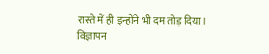रास्ते में ही इन्होंने भी दम तोड़ दिया।
विज्ञापन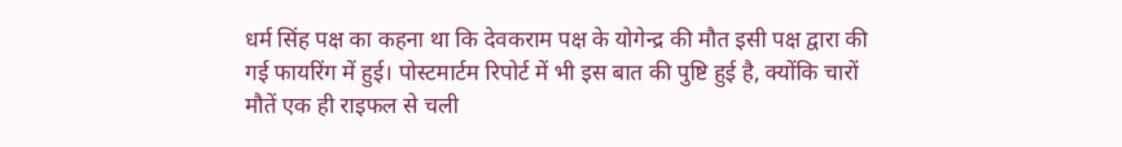धर्म सिंह पक्ष का कहना था कि देवकराम पक्ष के योगेन्द्र की मौत इसी पक्ष द्वारा की गई फायरिंग में हुई। पोस्टमार्टम रिपोर्ट में भी इस बात की पुष्टि हुई है, क्योंकि चारों मौतें एक ही राइफल से चली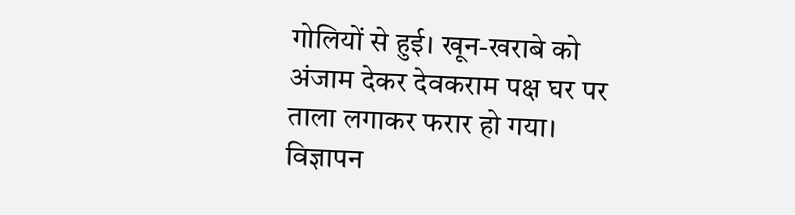गोलियों से हुई। खून-खराबे को अंजाम देकर देवकराम पक्ष घर पर ताला लगाकर फरार हो गया।
विज्ञापन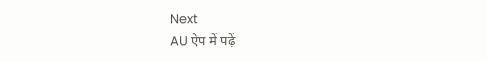Next
AU ऐप में पढ़ें